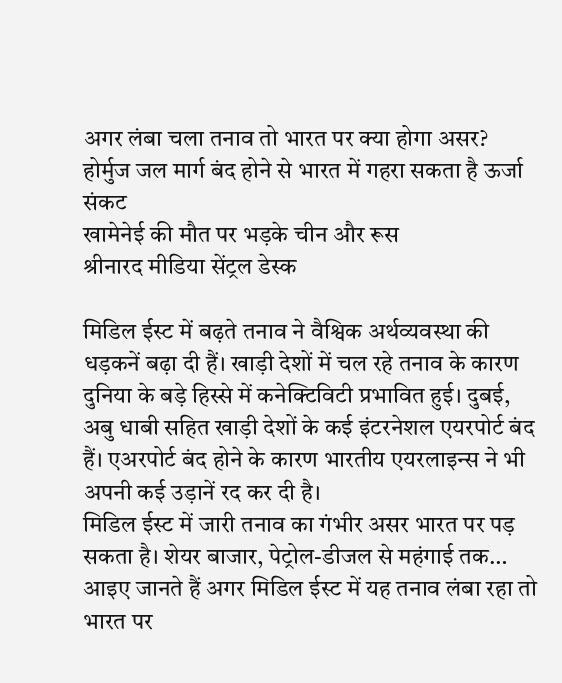अगर लंबा चला तनाव तो भारत पर क्या होगा असर?
होर्मुज जल मार्ग बंद होने से भारत में गहरा सकता है ऊर्जा संकट
खामेनेई की मौत पर भड़के चीन और रूस
श्रीनारद मीडिया सेंट्रल डेस्क

मिडिल ईस्ट में बढ़ते तनाव ने वैश्विक अर्थव्यवस्था की धड़कनें बढ़ा दी हैं। खाड़ी देशों में चल रहे तनाव के कारण दुनिया के बड़े हिस्से में कनेक्टिविटी प्रभावित हुई। दुबई, अबु धाबी सहित खाड़ी देशों के कई इंटरनेशल एयरपोर्ट बंद हैं। एअरपोर्ट बंद होने के कारण भारतीय एयरलाइन्स ने भी अपनी कई उड़ानें रद कर दी है।
मिडिल ईस्ट में जारी तनाव का गंभीर असर भारत पर पड़ सकता है। शेयर बाजार, पेट्रोल-डीजल से महंगाई तक… आइए जानते हैं अगर मिडिल ईस्ट में यह तनाव लंबा रहा तो भारत पर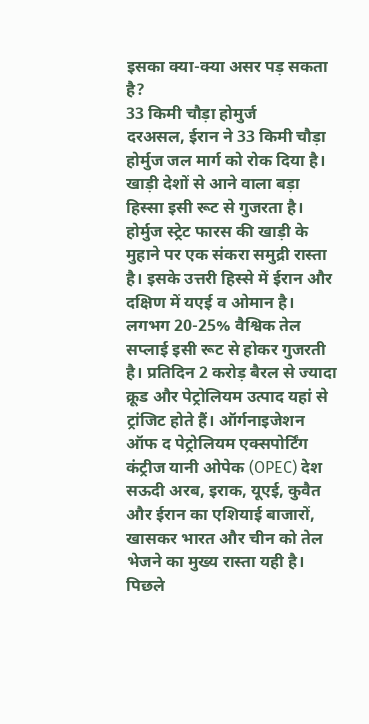इसका क्या-क्या असर पड़ सकता है?
33 किमी चौड़ा होमुर्ज
दरअसल, ईरान ने 33 किमी चौड़ा होर्मुज जल मार्ग को रोक दिया है। खाड़ी देशों से आने वाला बड़ा हिस्सा इसी रूट से गुजरता है। होर्मुज स्ट्रेट फारस की खाड़ी के मुहाने पर एक संकरा समुद्री रास्ता है। इसके उत्तरी हिस्से में ईरान और दक्षिण में यएई व ओमान है।
लगभग 20-25% वैश्विक तेल सप्लाई इसी रूट से होकर गुजरती है। प्रतिदिन 2 करोड़ बैरल से ज्यादा क्रूड और पेट्रोलियम उत्पाद यहां से ट्रांजिट होते हैं। ऑर्गनाइजेशन ऑफ द पेट्रोलियम एक्सपोर्टिंग कंट्रीज यानी ओपेक (OPEC) देश सऊदी अरब, इराक, यूएई, कुवैत और ईरान का एशियाई बाजारों, खासकर भारत और चीन को तेल भेजने का मुख्य रास्ता यही है।
पिछले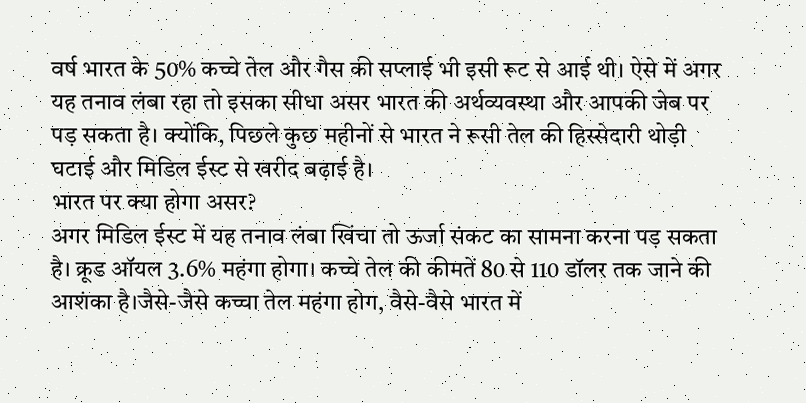वर्ष भारत के 50% कच्चे तेल और गैस की सप्लाई भी इसी रूट से आई थी। ऐसे में अगर यह तनाव लंबा रहा तो इसका सीधा असर भारत की अर्थव्यवस्था और आपकी जेब पर पड़ सकता है। क्योंकि, पिछले कुछ महीनों से भारत ने रूसी तेल की हिस्सेदारी थोड़ी घटाई और मिडिल ईस्ट से खरीद बढ़ाई है।
भारत पर क्या होगा असर?
अगर मिडिल ईस्ट में यह तनाव लंबा खिंचा तो ऊर्जा संकट का सामना करना पड़ सकता है। क्रूड ऑयल 3.6% महंगा होगा। कच्चे तेल की कीमतें 80 से 110 डॉलर तक जाने की आशंका है।जैसे-जैसे कच्चा तेल महंगा होग, वैसे-वैसे भारत में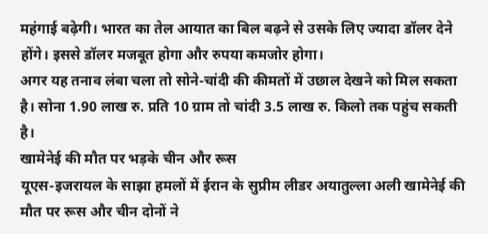महंगाई बढ़ेगी। भारत का तेल आयात का बिल बढ़ने से उसके लिए ज्यादा डॉलर देने होंगे। इससे डॉलर मजबूत होगा और रुपया कमजोर होगा।
अगर यह तनाव लंबा चला तो सोने-चांदी की कीमतों में उछाल देखने को मिल सकता है। सोना 1.90 लाख रु. प्रति 10 ग्राम तो चांदी 3.5 लाख रु. किलो तक पहुंच सकती है।
खामेनेई की मौत पर भड़के चीन और रूस
यूएस-इजरायल के साझा हमलों में ईरान के सुप्रीम लीडर अयातुल्ला अली खामेनेई की मौत पर रूस और चीन दोनों ने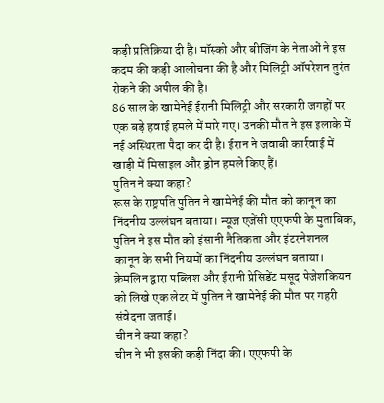कड़ी प्रतिक्रिया दी है। मॉस्को और बीजिंग के नेताओं ने इस कदम की कड़ी आलोचना की है और मिलिट्री ऑपरेशन तुरंत रोकने की अपील की है।
86 साल के खामेनेई ईरानी मिलिट्री और सरकारी जगहों पर एक बड़े हवाई हमले में मारे गए। उनकी मौत ने इस इलाके में नई अस्थिरता पैदा कर दी है। ईरान ने जवाबी कार्रवाई में खाड़ी में मिसाइल और ड्रोन हमले किए हैं।
पुतिन ने क्या कहा?
रूस के राष्ट्रपति पुतिन ने खामेनेई की मौत को कानून का निंदनीय उल्लंघन बताया। न्यूज एजेंसी एएफपी के मुताबिक, पुतिन ने इस मौत को इंसानी नैतिकता और इंटरनेशनल कानून के सभी नियमों का निंदनीय उल्लंघन बताया। क्रेमलिन द्वारा पब्लिश और ईरानी प्रेसिडेंट मसूद पेजेशकियन को लिखे एक लेटर में पुतिन ने खामेनेई की मौत पर गहरी संवेदना जताई।
चीन ने क्या कहा?
चीन ने भी इसकी कड़ी निंदा की। एएफपी के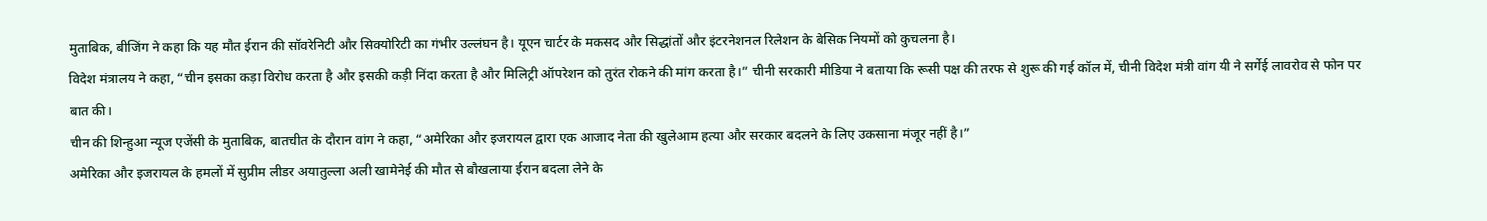मुताबिक, बीजिंग ने कहा कि यह मौत ईरान की सॉवरेनिटी और सिक्योरिटी का गंभीर उल्लंघन है। यूएन चार्टर के मकसद और सिद्धांतों और इंटरनेशनल रिलेशन के बेसिक नियमों को कुचलना है।
विदेश मंत्रालय ने कहा, “चीन इसका कड़ा विरोध करता है और इसकी कड़ी निंदा करता है और मिलिट्री ऑपरेशन को तुरंत रोकने की मांग करता है।” चीनी सरकारी मीडिया ने बताया कि रूसी पक्ष की तरफ से शुरू की गई कॉल में, चीनी विदेश मंत्री वांग यी ने सर्गेई लावरोव से फोन पर बात की।
चीन की शिन्हुआ न्यूज एजेंसी के मुताबिक, बातचीत के दौरान वांग ने कहा, “अमेरिका और इजरायल द्वारा एक आजाद नेता की खुलेआम हत्या और सरकार बदलने के लिए उकसाना मंजूर नहीं है।”
अमेरिका और इजरायल के हमलों में सुप्रीम लीडर अयातुल्ला अली खामेनेई की मौत से बौखलाया ईरान बदला लेने के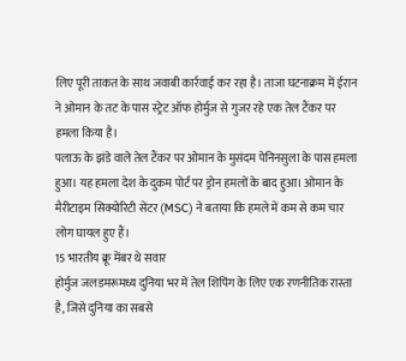लिए पूरी ताकत के साथ जवाबी कार्रवाई कर रहा है। ताजा घटनाक्रम में ईरान ने ओमान के तट के पास स्ट्रेट ऑफ होर्मुज से गुजर रहे एक तेल टैंकर पर हमला किया है।
पलाऊ के झंडे वाले तेल टैंकर पर ओमान के मुसंदम पेनिनसुला के पास हमला हुआ। यह हमला देश के दुकम पोर्ट पर ड्रोन हमलों के बाद हुआ। ओमान के मैरीटाइम सिक्योरिटी सेंटर (MSC) ने बताया कि हमले में कम से कम चार लोग घायल हुए हैं।
15 भारतीय क्रू मेंबर थे सवार
होर्मुज जलडमरूमध्य दुनिया भर में तेल शिपिंग के लिए एक रणनीतिक रास्ता है, जिसे दुनिया का सबसे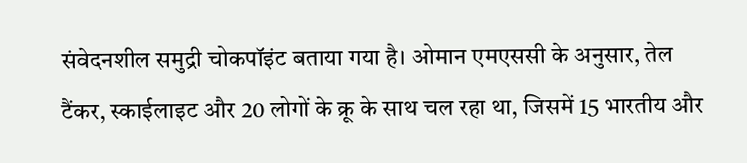संवेदनशील समुद्री चोकपॉइंट बताया गया है। ओमान एमएससी के अनुसार, तेल टैंकर, स्काईलाइट और 20 लोगों के क्रू के साथ चल रहा था, जिसमें 15 भारतीय और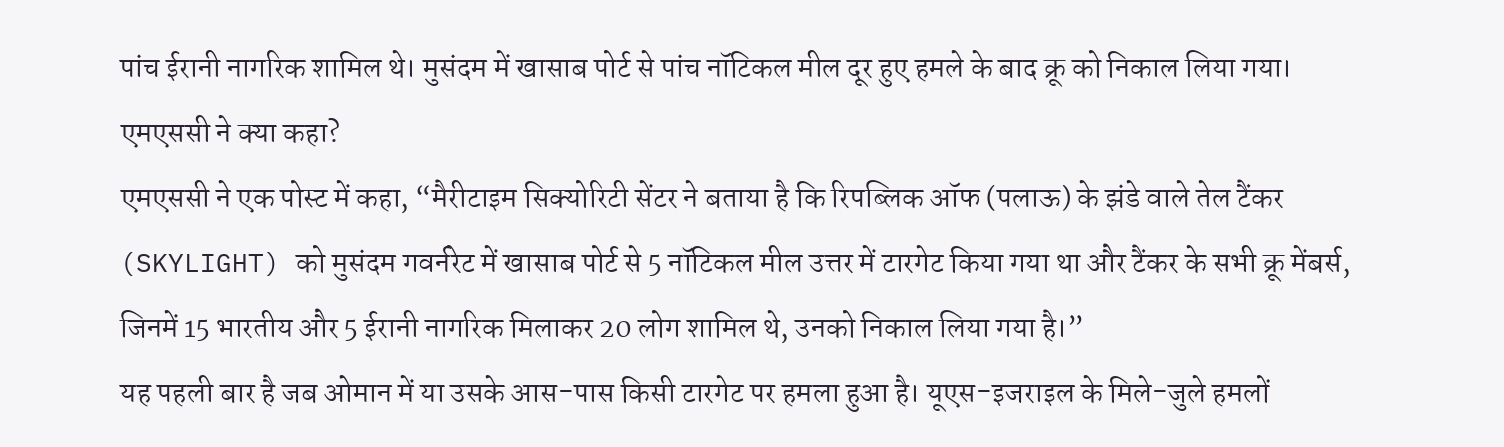पांच ईरानी नागरिक शामिल थे। मुसंदम में खासाब पोर्ट से पांच नॉटिकल मील दूर हुए हमले के बाद क्रू को निकाल लिया गया।
एमएससी ने क्या कहा?
एमएससी ने एक पोस्ट में कहा, “मैरीटाइम सिक्योरिटी सेंटर ने बताया है कि रिपब्लिक ऑफ (पलाऊ) के झंडे वाले तेल टैंकर (SKYLIGHT) को मुसंदम गवर्नरेट में खासाब पोर्ट से 5 नॉटिकल मील उत्तर में टारगेट किया गया था और टैंकर के सभी क्रू मेंबर्स, जिनमें 15 भारतीय और 5 ईरानी नागरिक मिलाकर 20 लोग शामिल थे, उनको निकाल लिया गया है।”
यह पहली बार है जब ओमान में या उसके आस-पास किसी टारगेट पर हमला हुआ है। यूएस-इजराइल के मिले-जुले हमलों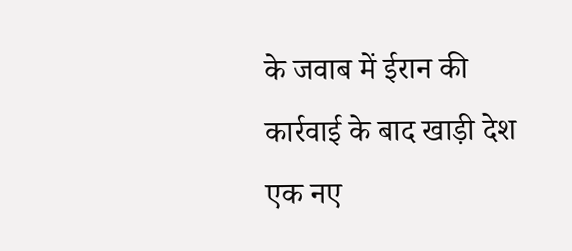के जवाब में ईरान की कार्रवाई के बाद खाड़ी देश एक नए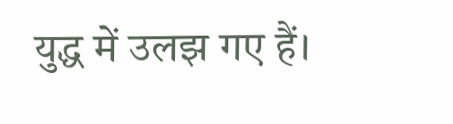युद्ध में उलझ गए हैं।